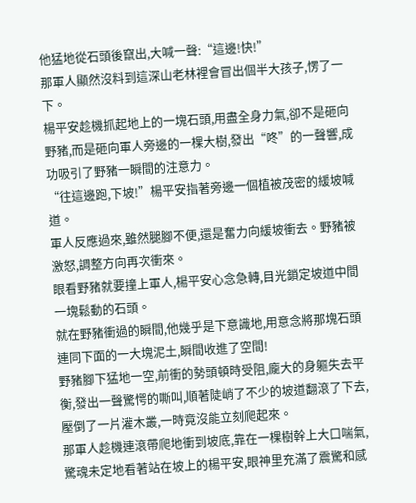他猛地從石頭後竄出,大喊一聲:“這邊!快!”
那軍人顯然沒料到這深山老林裡會冒出個半大孩子,愣了一下。
楊平安趁機抓起地上的一塊石頭,用盡全身力氣,卻不是砸向野豬,而是砸向軍人旁邊的一棵大樹,發出“咚”的一聲響,成功吸引了野豬一瞬間的注意力。
“往這邊跑,下坡!”楊平安指著旁邊一個植被茂密的緩坡喊道。
軍人反應過來,雖然腿腳不便,還是奮力向緩坡衝去。野豬被激怒,調整方向再次衝來。
眼看野豬就要撞上軍人,楊平安心念急轉,目光鎖定坡道中間一塊鬆動的石頭。
就在野豬衝過的瞬間,他幾乎是下意識地,用意念將那塊石頭連同下面的一大塊泥土,瞬間收進了空間!
野豬腳下猛地一空,前衝的勢頭頓時受阻,龐大的身軀失去平衡,發出一聲驚愕的嘶叫,順著陡峭了不少的坡道翻滾了下去,壓倒了一片灌木叢,一時竟沒能立刻爬起來。
那軍人趁機連滾帶爬地衝到坡底,靠在一棵樹幹上大口喘氣,驚魂未定地看著站在坡上的楊平安,眼神里充滿了震驚和感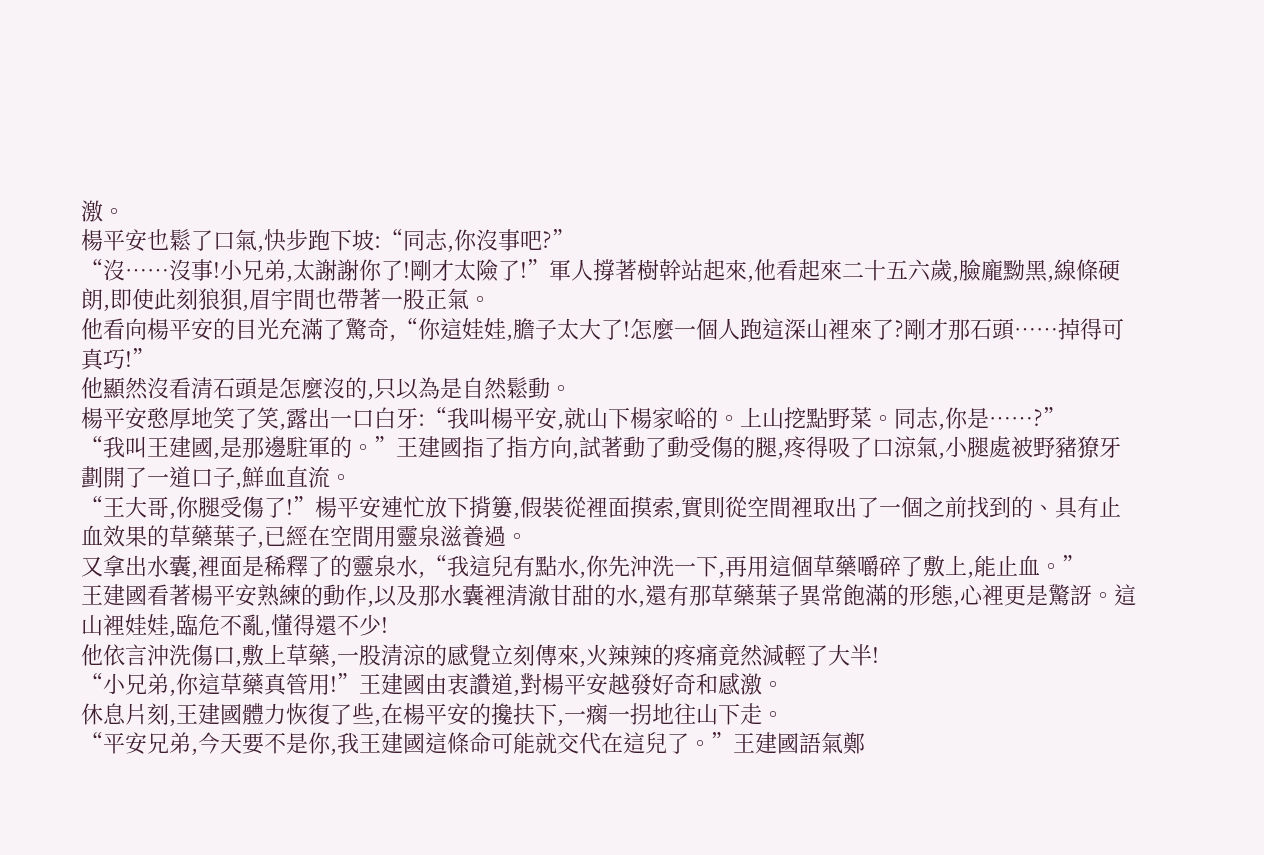激。
楊平安也鬆了口氣,快步跑下坡:“同志,你沒事吧?”
“沒……沒事!小兄弟,太謝謝你了!剛才太險了!”軍人撐著樹幹站起來,他看起來二十五六歲,臉龐黝黑,線條硬朗,即使此刻狼狽,眉宇間也帶著一股正氣。
他看向楊平安的目光充滿了驚奇,“你這娃娃,膽子太大了!怎麼一個人跑這深山裡來了?剛才那石頭……掉得可真巧!”
他顯然沒看清石頭是怎麼沒的,只以為是自然鬆動。
楊平安憨厚地笑了笑,露出一口白牙:“我叫楊平安,就山下楊家峪的。上山挖點野菜。同志,你是……?”
“我叫王建國,是那邊駐軍的。”王建國指了指方向,試著動了動受傷的腿,疼得吸了口涼氣,小腿處被野豬獠牙劃開了一道口子,鮮血直流。
“王大哥,你腿受傷了!”楊平安連忙放下揹簍,假裝從裡面摸索,實則從空間裡取出了一個之前找到的、具有止血效果的草藥葉子,已經在空間用靈泉滋養過。
又拿出水囊,裡面是稀釋了的靈泉水,“我這兒有點水,你先沖洗一下,再用這個草藥嚼碎了敷上,能止血。”
王建國看著楊平安熟練的動作,以及那水囊裡清澈甘甜的水,還有那草藥葉子異常飽滿的形態,心裡更是驚訝。這山裡娃娃,臨危不亂,懂得還不少!
他依言沖洗傷口,敷上草藥,一股清涼的感覺立刻傳來,火辣辣的疼痛竟然減輕了大半!
“小兄弟,你這草藥真管用!”王建國由衷讚道,對楊平安越發好奇和感激。
休息片刻,王建國體力恢復了些,在楊平安的攙扶下,一瘸一拐地往山下走。
“平安兄弟,今天要不是你,我王建國這條命可能就交代在這兒了。”王建國語氣鄭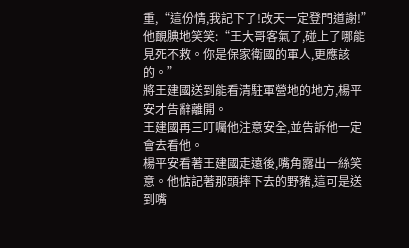重,“這份情,我記下了!改天一定登門道謝!”
他靦腆地笑笑:“王大哥客氣了,碰上了哪能見死不救。你是保家衛國的軍人,更應該的。”
將王建國送到能看清駐軍營地的地方,楊平安才告辭離開。
王建國再三叮囑他注意安全,並告訴他一定會去看他。
楊平安看著王建國走遠後,嘴角露出一絲笑意。他惦記著那頭摔下去的野豬,這可是送到嘴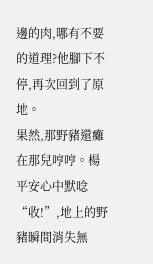邊的肉,哪有不要的道理?他腳下不停,再次回到了原地。
果然,那野豬還癱在那兒哼哼。楊平安心中默唸“收!”,地上的野豬瞬間消失無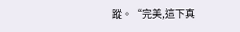蹤。“完美,這下真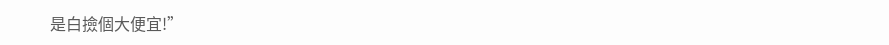是白撿個大便宜!”